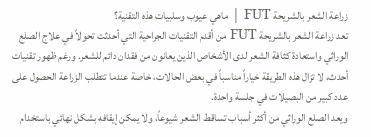زراعة الشعر بالشريحة FUT | ماهي عيوب وسلبيات هذه التقنية؟
تعد زراعة الشعر بالشريحة FUT من أقدم التقنيات الجراحية التي أحدثت تحولاً في علاج الصلع الوراثي واستعادة كثافة الشعر لدى الأشخاص الذين يعانون من فقدان دائم للشعر. ورغم ظهور تقنيات أحدث، لا تزال هذه الطريقة خياراً مناسباً في بعض الحالات، خاصة عندما تتطلب الزراعة الحصول على عدد كبير من البصيلات في جلسة واحدة.
ويعد الصلع الوراثي من أكثر أسباب تساقط الشعر شيوعاً، ولا يمكن إيقافه بشكل نهائي باستخدام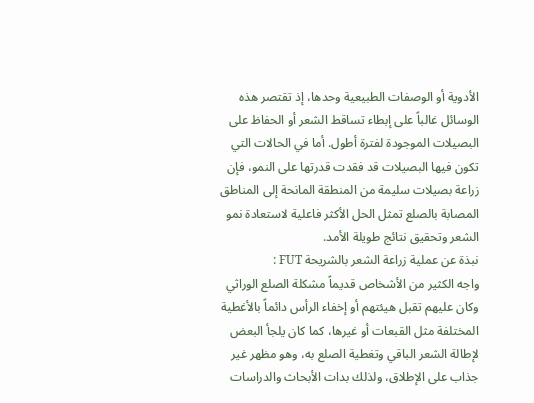الأدوية أو الوصفات الطبيعية وحدها، إذ تقتصر هذه الوسائل غالباً على إبطاء تساقط الشعر أو الحفاظ على البصيلات الموجودة لفترة أطول. أما في الحالات التي تكون فيها البصيلات قد فقدت قدرتها على النمو، فإن زراعة بصيلات سليمة من المنطقة المانحة إلى المناطق المصابة بالصلع تمثل الحل الأكثر فاعلية لاستعادة نمو الشعر وتحقيق نتائج طويلة الأمد.
نبذة عن عملية زراعة الشعر بالشريحة FUT :
واجه الكثير من الأشخاص قديماً مشكلة الصلع الوراثي وكان عليهم تقبل هيئتهم أو إخفاء الرأس دائماً بالأغطية المختلفة مثل القبعات أو غيرها، كما كان يلجأ البعض لإطالة الشعر الباقي وتغطية الصلع به، وهو مظهر غير جذاب على الإطلاق، ولذلك بدات الأبحاث والدراسات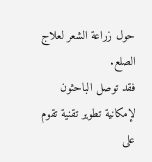حول زراعة الشعر لعلاج الصلع.
فقد توصل الباحثون لإمكانية تطوير تقنية تقوم على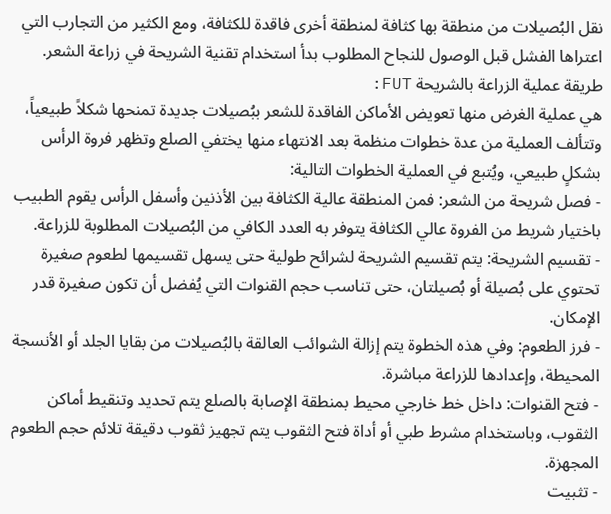نقل البُصيلات من منطقة بها كثافة لمنطقة أخرى فاقدة للكثافة، ومع الكثير من التجارب التي اعتراها الفشل قبل الوصول للنجاح المطلوب بدأ استخدام تقنية الشريحة في زراعة الشعر.
طريقة عملية الزراعة بالشريحة FUT:
هي عملية الغرض منها تعويض الأماكن الفاقدة للشعر ببُصيلات جديدة تمنحها شكلاً طبيعياً، وتتألف العملية من عدة خطوات منظمة بعد الانتهاء منها يختفي الصلع وتظهر فروة الرأس بشكلٍ طبيعي، ويُتبع في العملية الخطوات التالية:
- فصل شريحة من الشعر: فمن المنطقة عالية الكثافة بين الأذنين وأسفل الرأس يقوم الطبيب باختيار شريط من الفروة عالي الكثافة يتوفر به العدد الكافي من البُصيلات المطلوبة للزراعة.
- تقسيم الشريحة: يتم تقسيم الشريحة لشرائح طولية حتى يسهل تقسيمها لطعوم صغيرة تحتوي على بُصيلة أو بُصيلتان، حتى تناسب حجم القنوات التي يُفضل أن تكون صغيرة قدر الإمكان.
- فرز الطعوم: وفي هذه الخطوة يتم إزالة الشوائب العالقة بالبُصيلات من بقايا الجلد أو الأنسجة المحيطة، وإعدادها للزراعة مباشرة.
- فتح القنوات: داخل خط خارجي محيط بمنطقة الإصابة بالصلع يتم تحديد وتنقيط أماكن الثقوب، وباستخدام مشرط طبي أو أداة فتح الثقوب يتم تجهيز ثقوب دقيقة تلائم حجم الطعوم المجهزة.
- تثبيت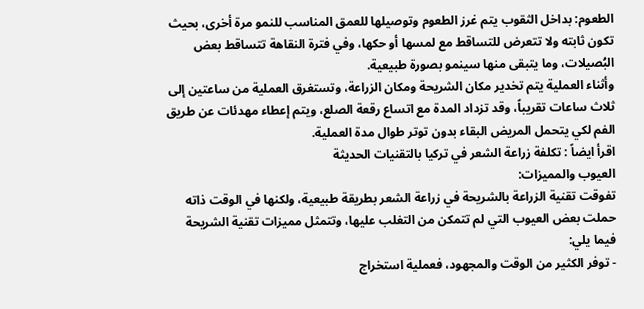الطعوم: بداخل الثقوب يتم غرز الطعوم وتوصيلها للعمق المناسب للنمو مرة أخرى، بحيث تكون ثابته ولا تتعرض للتساقط مع لمسها أو حكها، وفي فترة النقاهة تتساقط بعض البُصيلات، وما يتبقى منها سينمو بصورة طبيعية.
وأثناء العملية يتم تخدير مكان الشريحة ومكان الزراعة، وتستغرق العملية من ساعتين إلى ثلاث ساعات تقريباً، وقد تزداد المدة مع اتساع رقعة الصلع، ويتم إعطاء مهدئات عن طريق الفم لكي يتحمل المريض البقاء بدون توتر طوال مدة العملية.
اقرأ ايضاً : تكلفة زراعة الشعر في تركيا بالتقنيات الحديثة
العيوب والمميزات:
تفوقت تقنية الزراعة بالشريحة في زراعة الشعر بطريقة طبيعية، ولكنها في الوقت ذاته حملت بعض العيوب التي لم تتمكن من التغلب عليها، وتتمثل مميزات تقنية الشريحة فيما يلي:
- توفر الكثير من الوقت والمجهود، فعملية استخراج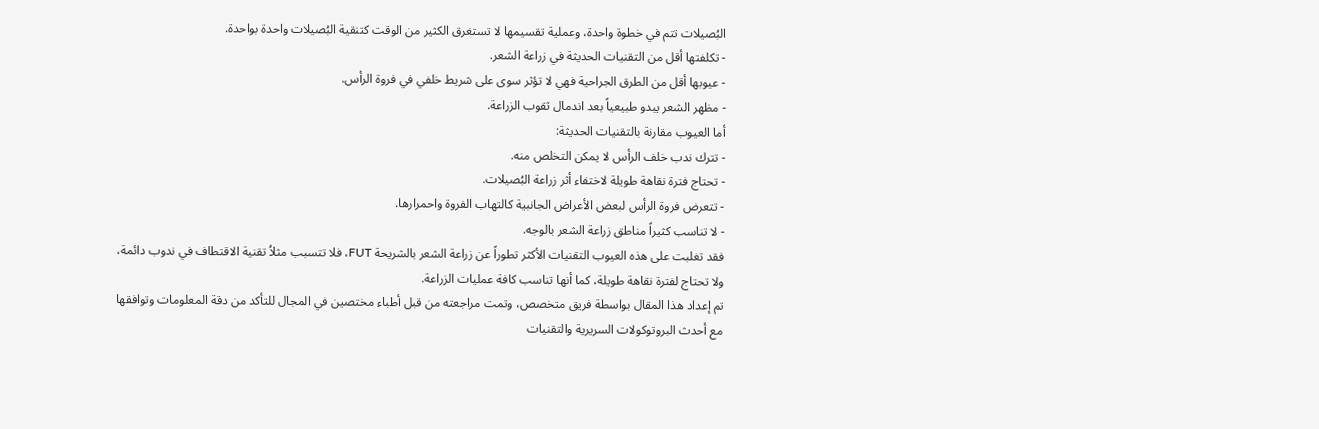البُصيلات تتم في خطوة واحدة، وعملية تقسيمها لا تستغرق الكثير من الوقت كتنقية البُصيلات واحدة بواحدة.
- تكلفتها أقل من التقنيات الحديثة في زراعة الشعر.
- عيوبها أقل من الطرق الجراحية فهي لا تؤثر سوى على شريط خلفي في فروة الرأس.
- مظهر الشعر يبدو طبيعياً بعد اندمال ثقوب الزراعة.
أما العيوب مقارنة بالتقنيات الحديثة:
- تترك ندب خلف الرأس لا يمكن التخلص منه.
- تحتاج فترة نقاهة طويلة لاختفاء أثر زراعة البُصيلات.
- تتعرض فروة الرأس لبعض الأعراض الجانبية كالتهاب الفروة واحمرارها.
- لا تناسب كثيراً مناطق زراعة الشعر بالوجه.
فقد تغلبت على هذه العيوب التقنيات الأكثر تطوراً عن زراعة الشعر بالشريحة FUT، فلا تتسبب مثلاُ تقنية الاقتطاف في ندوب دائمة، ولا تحتاج لفترة نقاهة طويلة، كما أنها تناسب كافة عمليات الزراعة.
تم إعداد هذا المقال بواسطة فريق متخصص، وتمت مراجعته من قبل أطباء مختصين في المجال للتأكد من دقة المعلومات وتوافقها مع أحدث البروتوكولات السريرية والتقنيات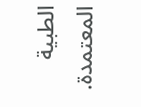الطبية المعتمدة.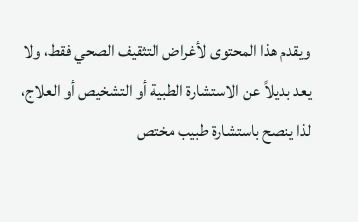ويقدم هذا المحتوى لأغراض التثقيف الصحي فقط، ولا يعد بديلاً عن الاستشارة الطبية أو التشخيص أو العلاج، لذا ينصح باستشارة طبيب مختص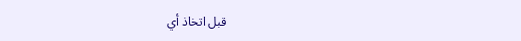قبل اتخاذ أي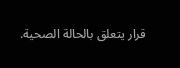قرار يتعلق بالحالة الصحية.